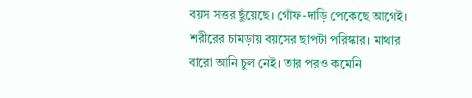বয়স সত্তর ছুঁয়েছে। গোঁফ-দাড়ি পেকেছে আগেই। শরীরের চামড়ায় বয়সের ছাপটা পরিস্কার। মাথার বারো আনি চুল নেই। তার পরও কমেনি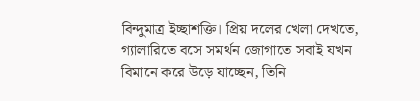বিন্দুমাত্র ইচ্ছাশক্তি। প্রিয় দলের খেলা দেখতে, গ্যালারিতে বসে সমর্থন জোগাতে সবাই যখন বিমানে করে উড়ে যাচ্ছেন, তিনি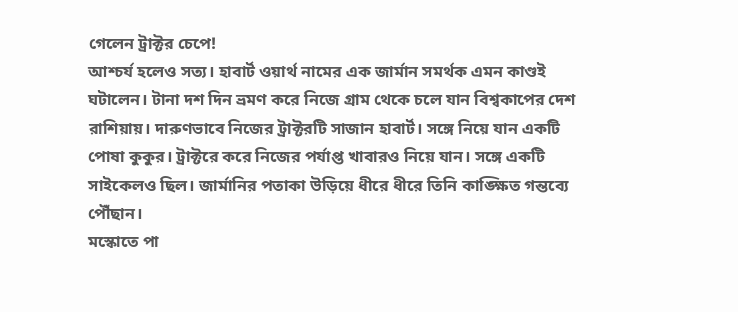গেলেন ট্রাক্টর চেপে!
আশ্চর্য হলেও সত্য। হাবার্ট ওয়ার্থ নামের এক জার্মান সমর্থক এমন কাণ্ডই ঘটালেন। টানা দশ দিন ভ্রমণ করে নিজে গ্রাম থেকে চলে যান বিশ্বকাপের দেশ রাশিয়ায়। দারুণভাবে নিজের ট্রাক্টরটি সাজান হাবার্ট। সঙ্গে নিয়ে যান একটি পোষা কুকুর। ট্রাক্টরে করে নিজের পর্যাপ্ত খাবারও নিয়ে যান। সঙ্গে একটি সাইকেলও ছিল। জার্মানির পতাকা উড়িয়ে ধীরে ধীরে তিনি কাঙ্ক্ষিত গন্তব্যে পৌঁছান।
মস্কোতে পা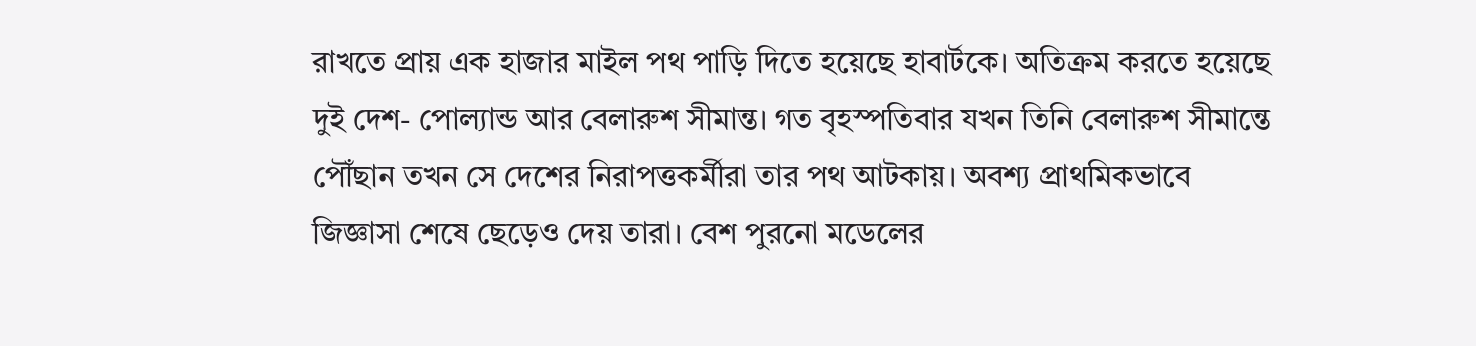রাখতে প্রায় এক হাজার মাইল পথ পাড়ি দিতে হয়েছে হাবার্টকে। অতিক্রম করতে হয়েছে দুই দেশ- পোল্যান্ড আর বেলারুশ সীমান্ত। গত বৃহস্পতিবার যখন তিনি বেলারুশ সীমান্তে পৌঁছান তখন সে দেশের নিরাপত্তকর্মীরা তার পথ আটকায়। অবশ্য প্রাথমিকভাবে জিজ্ঞাসা শেষে ছেড়েও দেয় তারা। বেশ পুরনো মডেলের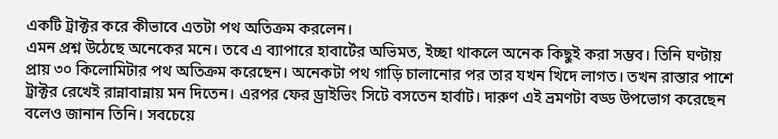একটি ট্রাক্টর করে কীভাবে এতটা পথ অতিক্রম করলেন।
এমন প্রশ্ন উঠেছে অনেকের মনে। তবে এ ব্যাপারে হাবার্টের অভিমত, ইচ্ছা থাকলে অনেক কিছুই করা সম্ভব। তিনি ঘণ্টায় প্রায় ৩০ কিলোমিটার পথ অতিক্রম করেছেন। অনেকটা পথ গাড়ি চালানোর পর তার যখন খিদে লাগত। তখন রাস্তার পাশে ট্রাক্টর রেখেই রান্নাবান্নায় মন দিতেন। এরপর ফের ড্রাইভিং সিটে বসতেন হার্বাট। দারুণ এই ভ্রমণটা বড্ড উপভোগ করেছেন বলেও জানান তিনি। সবচেয়ে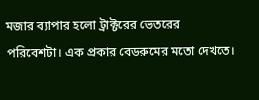মজার ব্যাপার হলো ট্রাক্টরের ভেতরের পরিবেশটা। এক প্রকার বেডরুমের মতো দেখতে।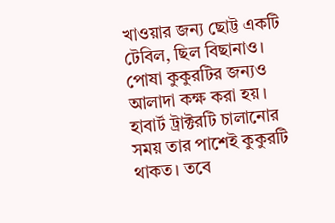খাওয়ার জন্য ছোট্ট একটি টেবিল, ছিল বিছানাও।
পোষা কুকুরটির জন্যও আলাদা কক্ষ করা হয়। হাবার্ট ট্রাক্টরটি চালানোর সময় তার পাশেই কুকুরটি থাকত। তবে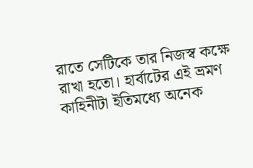রাতে সেটিকে তার নিজস্ব কক্ষে রাখা হতো। হার্বাটের এই ভ্রমণ কাহিনীটা ইতিমধ্যে অনেক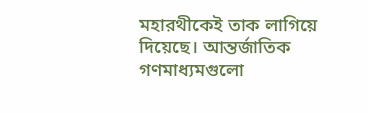মহারথীকেই তাক লাগিয়ে দিয়েছে। আন্তর্জাতিক গণমাধ্যমগুলো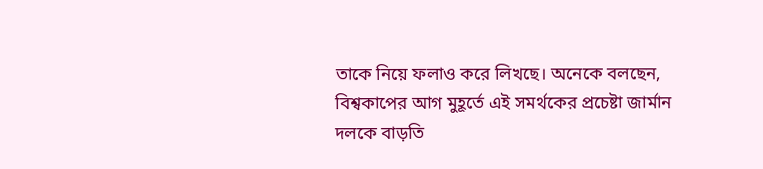তাকে নিয়ে ফলাও করে লিখছে। অনেকে বলছেন, বিশ্বকাপের আগ মুহূর্তে এই সমর্থকের প্রচেষ্টা জার্মান দলকে বাড়তি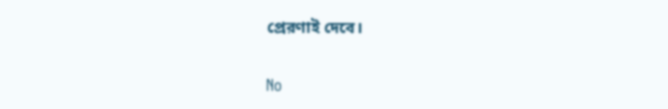প্রেরণাই দেবে।

No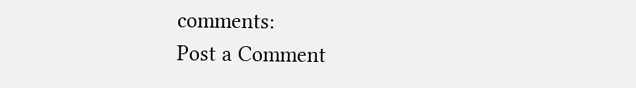comments:
Post a Comment